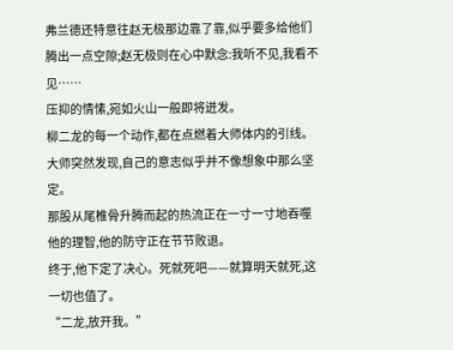弗兰德还特意往赵无极那边靠了靠,似乎要多给他们腾出一点空隙;赵无极则在心中默念:我听不见,我看不见……
压抑的情愫,宛如火山一般即将迸发。
柳二龙的每一个动作,都在点燃着大师体内的引线。
大师突然发现,自己的意志似乎并不像想象中那么坚定。
那股从尾椎骨升腾而起的热流正在一寸一寸地吞噬他的理智,他的防守正在节节败退。
终于,他下定了决心。死就死吧——就算明天就死,这一切也值了。
“二龙,放开我。”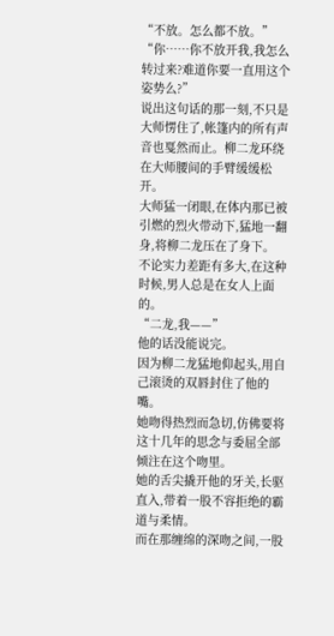“不放。怎么都不放。”
“你……你不放开我,我怎么转过来?难道你要一直用这个姿势么?”
说出这句话的那一刻,不只是大师愣住了,帐篷内的所有声音也戛然而止。柳二龙环绕在大师腰间的手臂缓缓松开。
大师猛一闭眼,在体内那已被引燃的烈火带动下,猛地一翻身,将柳二龙压在了身下。
不论实力差距有多大,在这种时候,男人总是在女人上面的。
“二龙,我——”
他的话没能说完。
因为柳二龙猛地仰起头,用自己滚烫的双唇封住了他的嘴。
她吻得热烈而急切,仿佛要将这十几年的思念与委屈全部倾注在这个吻里。
她的舌尖撬开他的牙关,长驱直入,带着一股不容拒绝的霸道与柔情。
而在那缠绵的深吻之间,一股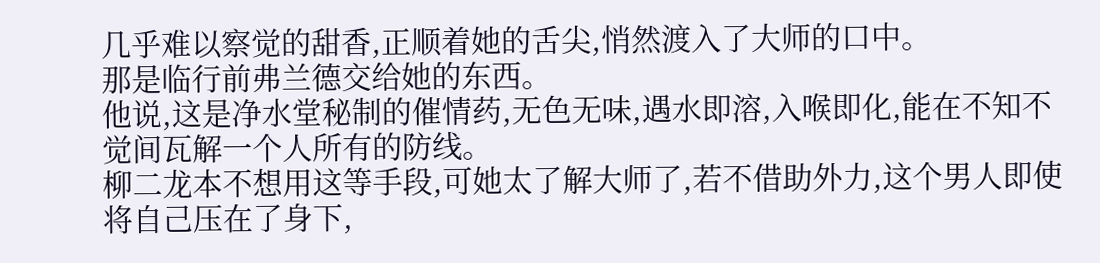几乎难以察觉的甜香,正顺着她的舌尖,悄然渡入了大师的口中。
那是临行前弗兰德交给她的东西。
他说,这是净水堂秘制的催情药,无色无味,遇水即溶,入喉即化,能在不知不觉间瓦解一个人所有的防线。
柳二龙本不想用这等手段,可她太了解大师了,若不借助外力,这个男人即使将自己压在了身下,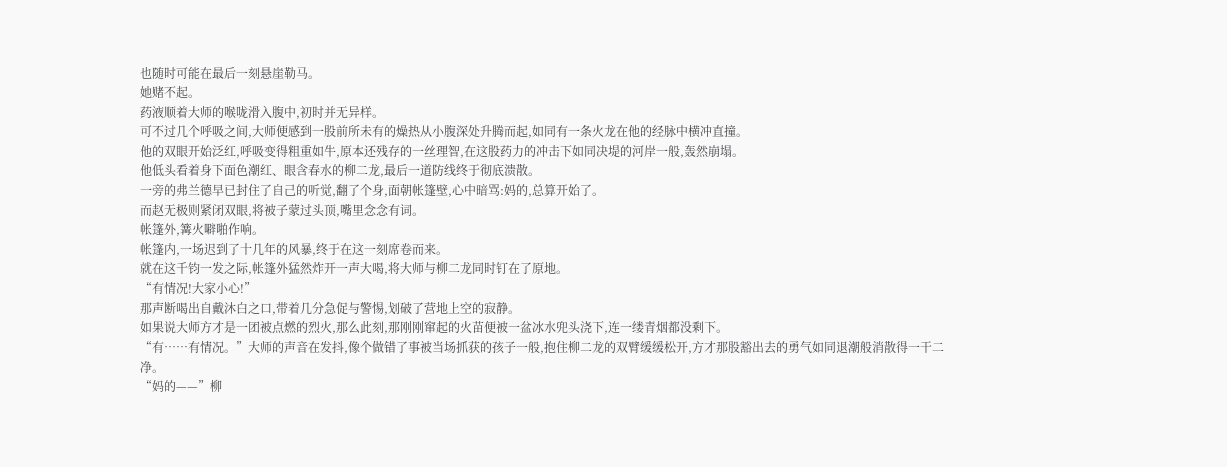也随时可能在最后一刻悬崖勒马。
她赌不起。
药液顺着大师的喉咙滑入腹中,初时并无异样。
可不过几个呼吸之间,大师便感到一股前所未有的燥热从小腹深处升腾而起,如同有一条火龙在他的经脉中横冲直撞。
他的双眼开始泛红,呼吸变得粗重如牛,原本还残存的一丝理智,在这股药力的冲击下如同决堤的河岸一般,轰然崩塌。
他低头看着身下面色潮红、眼含春水的柳二龙,最后一道防线终于彻底溃散。
一旁的弗兰德早已封住了自己的听觉,翻了个身,面朝帐篷壁,心中暗骂:妈的,总算开始了。
而赵无极则紧闭双眼,将被子蒙过头顶,嘴里念念有词。
帐篷外,篝火噼啪作响。
帐篷内,一场迟到了十几年的风暴,终于在这一刻席卷而来。
就在这千钧一发之际,帐篷外猛然炸开一声大喝,将大师与柳二龙同时钉在了原地。
“有情况!大家小心!”
那声断喝出自戴沐白之口,带着几分急促与警惕,划破了营地上空的寂静。
如果说大师方才是一团被点燃的烈火,那么此刻,那刚刚窜起的火苗便被一盆冰水兜头浇下,连一缕青烟都没剩下。
“有……有情况。”大师的声音在发抖,像个做错了事被当场抓获的孩子一般,抱住柳二龙的双臂缓缓松开,方才那股豁出去的勇气如同退潮般消散得一干二净。
“妈的——”柳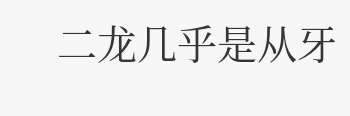二龙几乎是从牙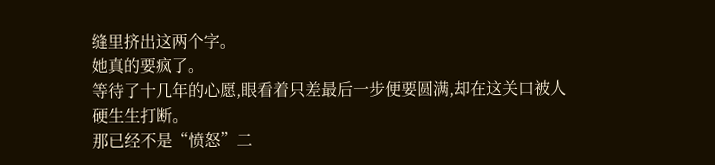缝里挤出这两个字。
她真的要疯了。
等待了十几年的心愿,眼看着只差最后一步便要圆满,却在这关口被人硬生生打断。
那已经不是“愤怒”二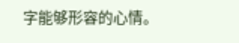字能够形容的心情。